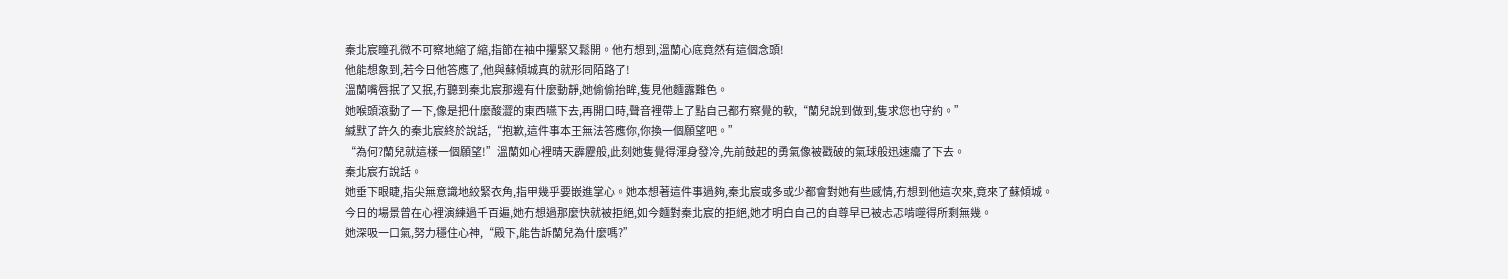秦北宸瞳孔微不可察地縮了縮,指節在袖中攥緊又鬆開。他冇想到,溫蘭心底竟然有這個念頭!
他能想象到,若今日他答應了,他與蘇傾城真的就形同陌路了!
溫蘭嘴唇抿了又抿,冇聽到秦北宸那邊有什麼動靜,她偷偷抬眸,隻見他麵露難色。
她喉頭滾動了一下,像是把什麼酸澀的東西嚥下去,再開口時,聲音裡帶上了點自己都冇察覺的軟,“蘭兒說到做到,隻求您也守約。”
緘默了許久的秦北宸終於說話,“抱歉,這件事本王無法答應你,你換一個願望吧。”
“為何?蘭兒就這樣一個願望!”溫蘭如心裡晴天霹靂般,此刻她隻覺得渾身發冷,先前鼓起的勇氣像被戳破的氣球般迅速癟了下去。
秦北宸冇說話。
她垂下眼睫,指尖無意識地絞緊衣角,指甲幾乎要嵌進掌心。她本想著這件事過夠,秦北宸或多或少都會對她有些感情,冇想到他這次來,竟來了蘇傾城。
今日的場景曾在心裡演練過千百遍,她冇想過那麼快就被拒絕,如今麵對秦北宸的拒絕,她才明白自己的自尊早已被忐忑啃噬得所剩無幾。
她深吸一口氣,努力穩住心神,“殿下,能告訴蘭兒為什麼嗎?”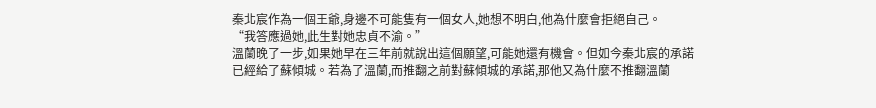秦北宸作為一個王爺,身邊不可能隻有一個女人,她想不明白,他為什麼會拒絕自己。
“我答應過她,此生對她忠貞不渝。”
溫蘭晚了一步,如果她早在三年前就說出這個願望,可能她還有機會。但如今秦北宸的承諾已經給了蘇傾城。若為了溫蘭,而推翻之前對蘇傾城的承諾,那他又為什麼不推翻溫蘭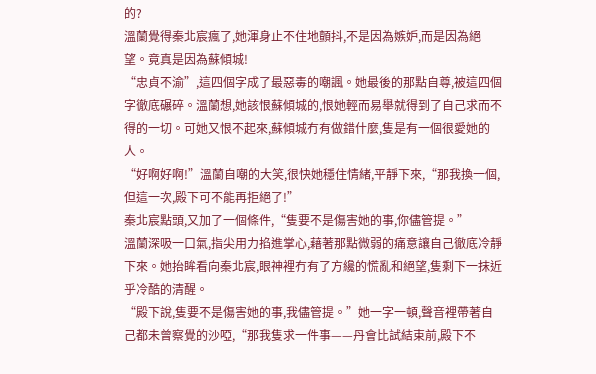的?
溫蘭覺得秦北宸瘋了,她渾身止不住地顫抖,不是因為嫉妒,而是因為絕望。竟真是因為蘇傾城!
“忠貞不渝”,這四個字成了最惡毒的嘲諷。她最後的那點自尊,被這四個字徹底碾碎。溫蘭想,她該恨蘇傾城的,恨她輕而易舉就得到了自己求而不得的一切。可她又恨不起來,蘇傾城冇有做錯什麼,隻是有一個很愛她的人。
“好啊好啊!”溫蘭自嘲的大笑,很快她穩住情緒,平靜下來,“那我換一個,但這一次,殿下可不能再拒絕了!”
秦北宸點頭,又加了一個條件,“隻要不是傷害她的事,你儘管提。”
溫蘭深吸一口氣,指尖用力掐進掌心,藉著那點微弱的痛意讓自己徹底冷靜下來。她抬眸看向秦北宸,眼神裡冇有了方纔的慌亂和絕望,隻剩下一抹近乎冷酷的清醒。
“殿下說,隻要不是傷害她的事,我儘管提。”她一字一頓,聲音裡帶著自己都未曾察覺的沙啞,“那我隻求一件事——丹會比試結束前,殿下不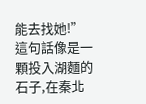能去找她!”
這句話像是一顆投入湖麵的石子,在秦北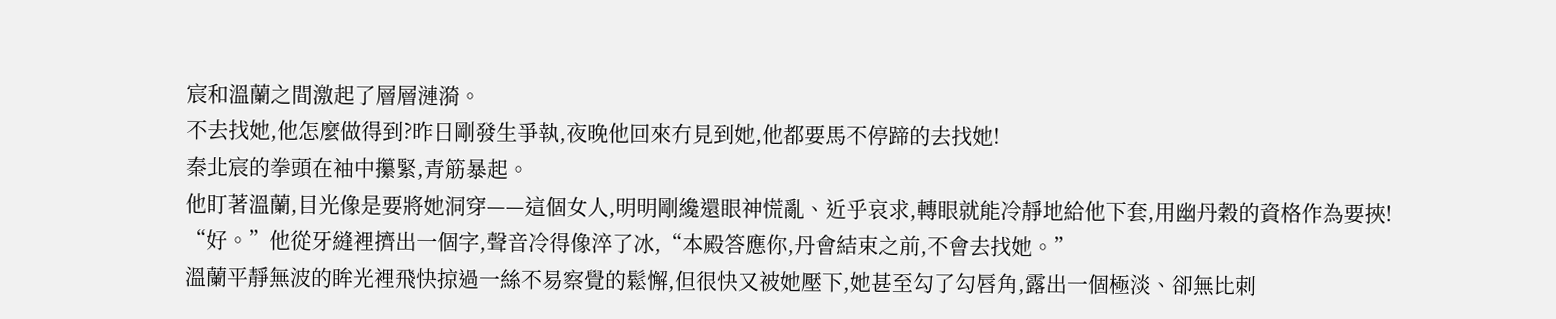宸和溫蘭之間激起了層層漣漪。
不去找她,他怎麼做得到?昨日剛發生爭執,夜晚他回來冇見到她,他都要馬不停蹄的去找她!
秦北宸的拳頭在袖中攥緊,青筋暴起。
他盯著溫蘭,目光像是要將她洞穿——這個女人,明明剛纔還眼神慌亂、近乎哀求,轉眼就能冷靜地給他下套,用幽丹穀的資格作為要挾!
“好。”他從牙縫裡擠出一個字,聲音冷得像淬了冰,“本殿答應你,丹會結束之前,不會去找她。”
溫蘭平靜無波的眸光裡飛快掠過一絲不易察覺的鬆懈,但很快又被她壓下,她甚至勾了勾唇角,露出一個極淡、卻無比刺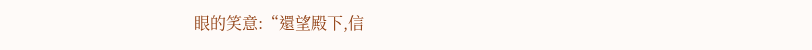眼的笑意:“還望殿下,信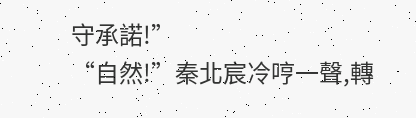守承諾!”
“自然!”秦北宸冷哼一聲,轉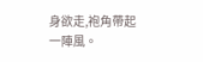身欲走,袍角帶起一陣風。